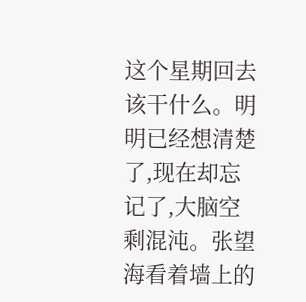这个星期回去该干什么。明明已经想清楚了,现在却忘记了,大脑空剩混沌。张望海看着墙上的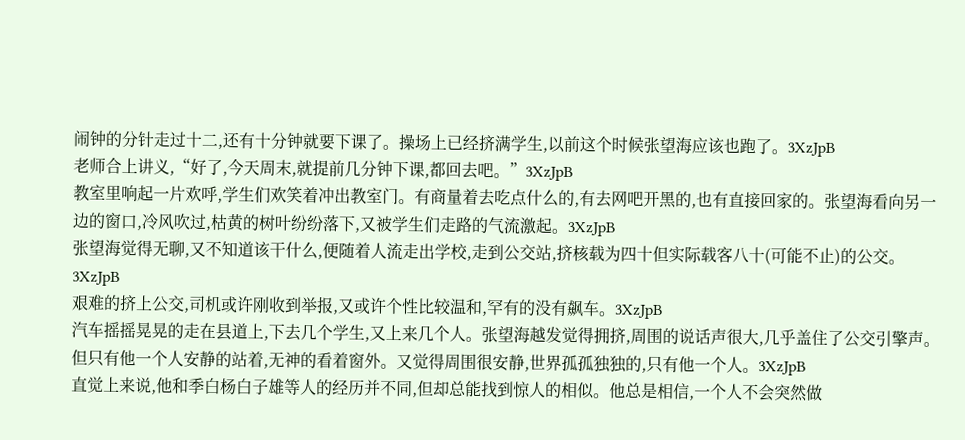闹钟的分针走过十二,还有十分钟就要下课了。操场上已经挤满学生,以前这个时候张望海应该也跑了。3XzJpB
老师合上讲义,“好了,今天周末,就提前几分钟下课,都回去吧。”3XzJpB
教室里响起一片欢呼,学生们欢笑着冲出教室门。有商量着去吃点什么的,有去网吧开黑的,也有直接回家的。张望海看向另一边的窗口,冷风吹过,枯黄的树叶纷纷落下,又被学生们走路的气流激起。3XzJpB
张望海觉得无聊,又不知道该干什么,便随着人流走出学校,走到公交站,挤核载为四十但实际载客八十(可能不止)的公交。3XzJpB
艰难的挤上公交,司机或许刚收到举报,又或许个性比较温和,罕有的没有飙车。3XzJpB
汽车摇摇晃晃的走在县道上,下去几个学生,又上来几个人。张望海越发觉得拥挤,周围的说话声很大,几乎盖住了公交引擎声。但只有他一个人安静的站着,无神的看着窗外。又觉得周围很安静,世界孤孤独独的,只有他一个人。3XzJpB
直觉上来说,他和季白杨白子雄等人的经历并不同,但却总能找到惊人的相似。他总是相信,一个人不会突然做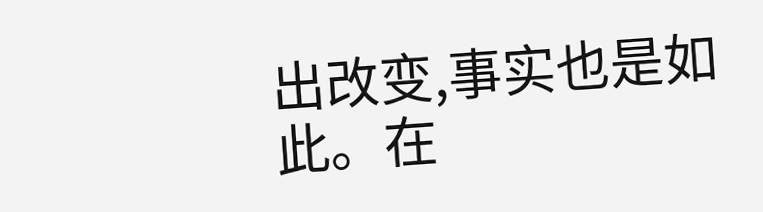出改变,事实也是如此。在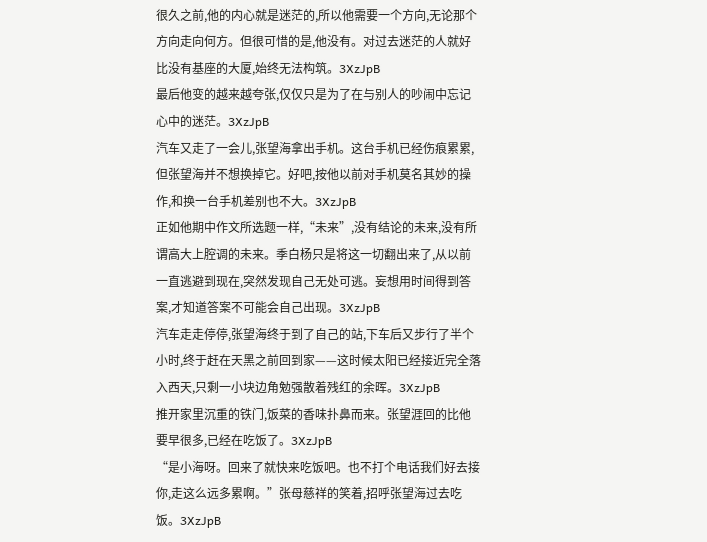很久之前,他的内心就是迷茫的,所以他需要一个方向,无论那个方向走向何方。但很可惜的是,他没有。对过去迷茫的人就好比没有基座的大厦,始终无法构筑。3XzJpB
最后他变的越来越夸张,仅仅只是为了在与别人的吵闹中忘记心中的迷茫。3XzJpB
汽车又走了一会儿,张望海拿出手机。这台手机已经伤痕累累,但张望海并不想换掉它。好吧,按他以前对手机莫名其妙的操作,和换一台手机差别也不大。3XzJpB
正如他期中作文所选题一样,“未来”,没有结论的未来,没有所谓高大上腔调的未来。季白杨只是将这一切翻出来了,从以前一直逃避到现在,突然发现自己无处可逃。妄想用时间得到答案,才知道答案不可能会自己出现。3XzJpB
汽车走走停停,张望海终于到了自己的站,下车后又步行了半个小时,终于赶在天黑之前回到家——这时候太阳已经接近完全落入西天,只剩一小块边角勉强散着残红的余晖。3XzJpB
推开家里沉重的铁门,饭菜的香味扑鼻而来。张望涯回的比他要早很多,已经在吃饭了。3XzJpB
“是小海呀。回来了就快来吃饭吧。也不打个电话我们好去接你,走这么远多累啊。”张母慈祥的笑着,招呼张望海过去吃饭。3XzJpB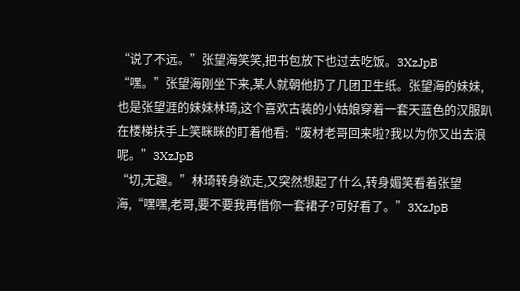“说了不远。”张望海笑笑,把书包放下也过去吃饭。3XzJpB
“嘿。”张望海刚坐下来,某人就朝他扔了几团卫生纸。张望海的妹妹,也是张望涯的妹妹林琦,这个喜欢古装的小姑娘穿着一套天蓝色的汉服趴在楼梯扶手上笑眯眯的盯着他看:“废材老哥回来啦?我以为你又出去浪呢。”3XzJpB
“切,无趣。”林琦转身欲走,又突然想起了什么,转身媚笑看着张望海,“嘿嘿,老哥,要不要我再借你一套裙子?可好看了。”3XzJpB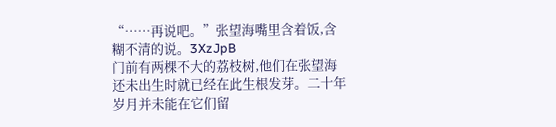“……再说吧。”张望海嘴里含着饭,含糊不清的说。3XzJpB
门前有两棵不大的荔枝树,他们在张望海还未出生时就已经在此生根发芽。二十年岁月并未能在它们留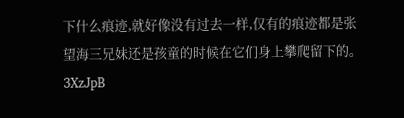下什么痕迹,就好像没有过去一样,仅有的痕迹都是张望海三兄妹还是孩童的时候在它们身上攀爬留下的。3XzJpB